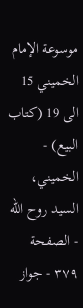موسوعة الإمام الخميني 15 الى 19 (كتاب البيع) - الخميني، السيد روح الله - الصفحة ٣٧٩ - جواز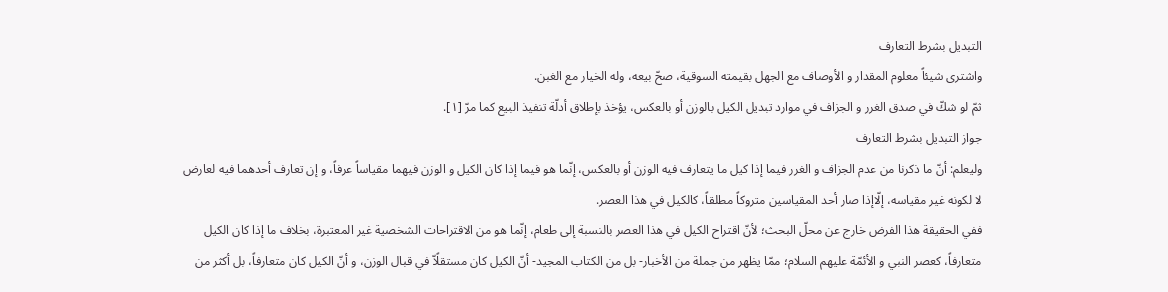التبديل بشرط التعارف
واشترى شيئاً معلوم المقدار و الأوصاف مع الجهل بقيمته السوقية، صحّ بيعه، وله الخيار مع الغبن.
ثمّ لو شكّ في صدق الغرر و الجزاف في موارد تبديل الكيل بالوزن أو بالعكس، يؤخذ بإطلاق أدلّة تنفيذ البيع كما مرّ [١].
جواز التبديل بشرط التعارف
وليعلم: أنّ ما ذكرنا من عدم الجزاف و الغرر فيما إذا كيل ما يتعارف فيه الوزن أو بالعكس، إنّما هو فيما إذا كان الكيل و الوزن فيهما مقياساً عرفاً، و إن تعارف أحدهما فيه لعارض لا لكونه غير مقياسه، إلّاإذا صار أحد المقياسين متروكاً مطلقاً، كالكيل في هذا العصر.
ففي الحقيقة هذا الفرض خارج عن محلّ البحث؛ لأنّ اقتراح الكيل في هذا العصر بالنسبة إلى طعام، إنّما هو من الاقتراحات الشخصية غير المعتبرة، بخلاف ما إذا كان الكيل متعارفاً، كعصر النبي و الأئمّة عليهم السلام؛ ممّا يظهر من جملة من الأخبار- بل من الكتاب المجيد- أنّ الكيل كان مستقلًاّ في قبال الوزن، و أنّ الكيل كان متعارفاً، بل أكثر من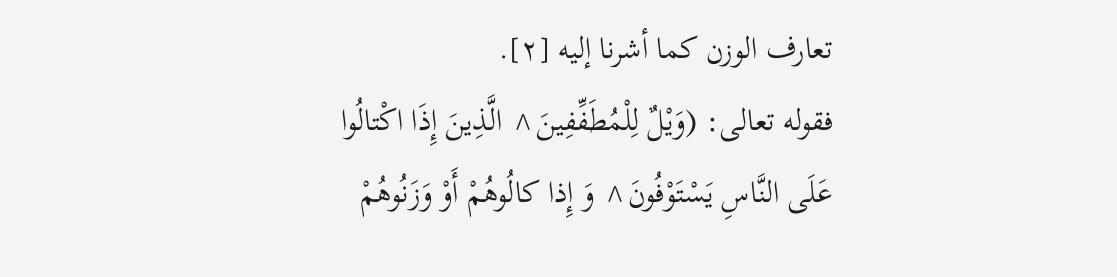تعارف الوزن كما أشرنا إليه [٢].
فقوله تعالى: (وَيْلٌ لِلْمُطَفِّفِينَ^ الَّذِينَ إِذَا اكْتالُوا عَلَى النَّاسِ يَسْتَوْفُونَ^ وَ إِذا كالُوهُمْ أَوْ وَزَنُوهُمْ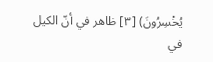يُخْسِرُونَ) [٣] ظاهر في أنّ الكيل في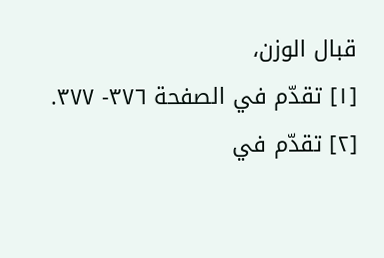قبال الوزن،
[١] تقدّم في الصفحة ٣٧٦- ٣٧٧.
[٢] تقدّم في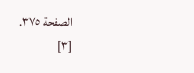الصفحة ٣٧٥.
[٣]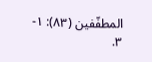المطفّفين (٨٣): ١- ٣.